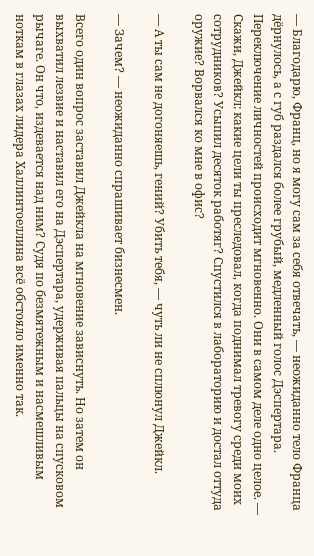— Благодарю, Франц, но я могу сам за себя отвечать, — неожиданно тело Франца дёрнулось, а с губ раздался более грубый, медленный голос Дэспертара. Переключение личностей происходит мгновенно. Они в самом деле одно целое. — Скажи, Джейкл: какие цели ты преследовал, когда поднимал тревогу среди моих сотрудников? Усыпил десяток работяг? Спустился в лабораторию и достал оттуда оружие? Ворвался ко мне в офис?

— А ты сам не догоняешь, гений? Убить тебя, — чуть ли не сплюнул Джейкл.

— Зачем? — неожиданно спрашивает бизнесмен.

Всего один вопрос заставил Джейкла на мгновение зависнуть. Но затем он выхватил лезвие и наставил его на Дэспертара, удерживая пальцы на спусковом рычаге. Он что, издевается над ним? Судя по безмятежным и насмешливым ноткам в глазах лидера Халлинтоеллина всё обстояло именно так.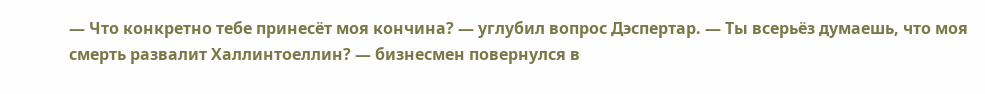— Что конкретно тебе принесёт моя кончина? — углубил вопрос Дэспертар. — Ты всерьёз думаешь, что моя смерть развалит Халлинтоеллин? — бизнесмен повернулся в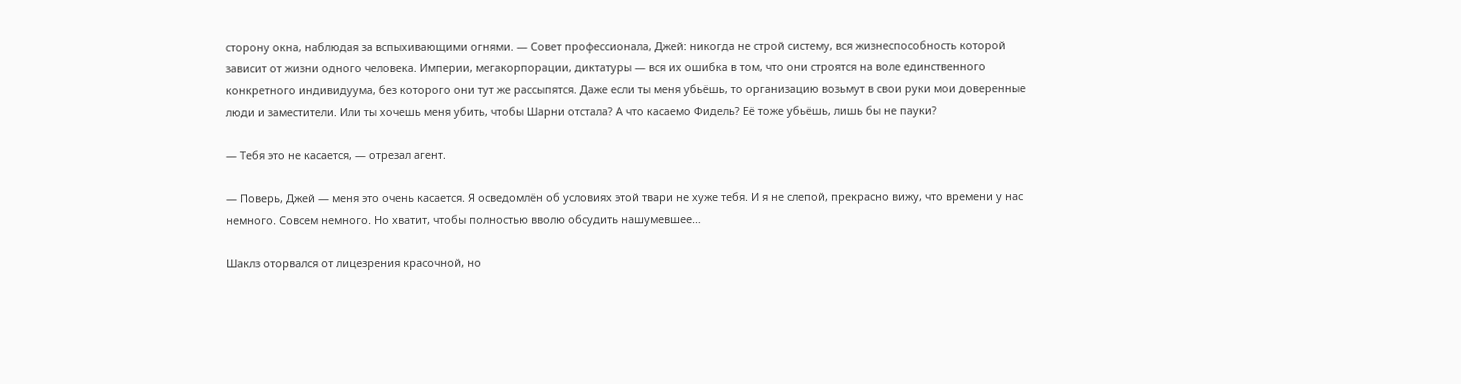сторону окна, наблюдая за вспыхивающими огнями. — Совет профессионала, Джей: никогда не строй систему, вся жизнеспособность которой зависит от жизни одного человека. Империи, мегакорпорации, диктатуры — вся их ошибка в том, что они строятся на воле единственного конкретного индивидуума, без которого они тут же рассыпятся. Даже если ты меня убьёшь, то организацию возьмут в свои руки мои доверенные люди и заместители. Или ты хочешь меня убить, чтобы Шарни отстала? А что касаемо Фидель? Её тоже убьёшь, лишь бы не пауки?

— Тебя это не касается, — отрезал агент.

— Поверь, Джей — меня это очень касается. Я осведомлён об условиях этой твари не хуже тебя. И я не слепой, прекрасно вижу, что времени у нас немного. Совсем немного. Но хватит, чтобы полностью вволю обсудить нашумевшее…

Шаклз оторвался от лицезрения красочной, но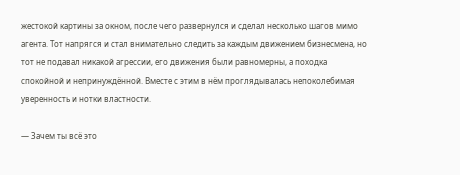жестокой картины за окном, после чего развернулся и сделал несколько шагов мимо агента. Тот напрягся и стал внимательно следить за каждым движением бизнесмена, но тот не подавал никакой агрессии, его движения были равномерны, а походка спокойной и непринуждённой. Вместе с этим в нём проглядывалась непоколебимая уверенность и нотки властности.

— Зачем ты всё это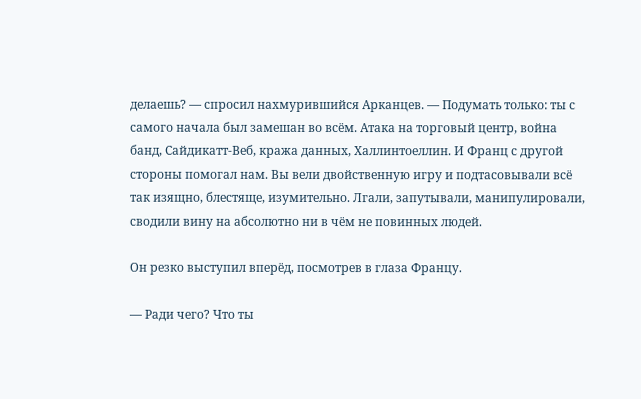делаешь? — спросил нахмурившийся Арканцев. — Подумать только: ты с самого начала был замешан во всём. Атака на торговый центр, война банд, Сайдикатт-Веб, кража данных, Халлинтоеллин. И Франц с другой стороны помогал нам. Вы вели двойственную игру и подтасовывали всё так изящно, блестяще, изумительно. Лгали, запутывали, манипулировали, сводили вину на абсолютно ни в чём не повинных людей.

Он резко выступил вперёд, посмотрев в глаза Францу.

— Ради чего? Что ты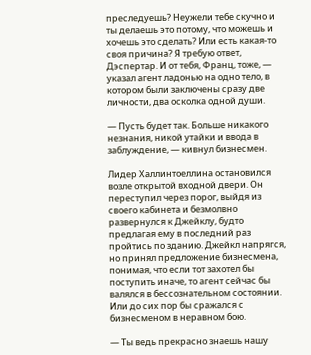преследуешь? Неужели тебе скучно и ты делаешь это потому, что можешь и хочешь это сделать? Или есть какая-то своя причина? Я требую ответ, Дэспертар. И от тебя, Франц, тоже, — указал агент ладонью на одно тело, в котором были заключены сразу две личности, два осколка одной души.

— Пусть будет так. Больше никакого незнания, никой утайки и ввода в заблуждение, — кивнул бизнесмен.

Лидер Халлинтоеллина остановился возле открытой входной двери. Он переступил через порог, выйдя из своего кабинета и безмолвно развернулся к Джейклу, будто предлагая ему в последний раз пройтись по зданию. Джейкл напрягся, но принял предложение бизнесмена, понимая, что если тот захотел бы поступить иначе, то агент сейчас бы валялся в бессознательном состоянии. Или до сих пор бы сражался с бизнесменом в неравном бою.

— Ты ведь прекрасно знаешь нашу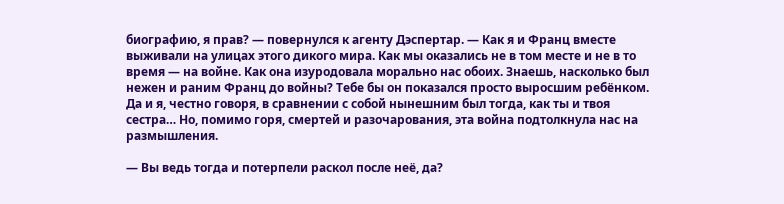биографию, я прав? — повернулся к агенту Дэспертар. — Как я и Франц вместе выживали на улицах этого дикого мира. Как мы оказались не в том месте и не в то время — на войне. Как она изуродовала морально нас обоих. Знаешь, насколько был нежен и раним Франц до войны? Тебе бы он показался просто выросшим ребёнком. Да и я, честно говоря, в сравнении с собой нынешним был тогда, как ты и твоя сестра… Но, помимо горя, смертей и разочарования, эта война подтолкнула нас на размышления.

— Вы ведь тогда и потерпели раскол после неё, да?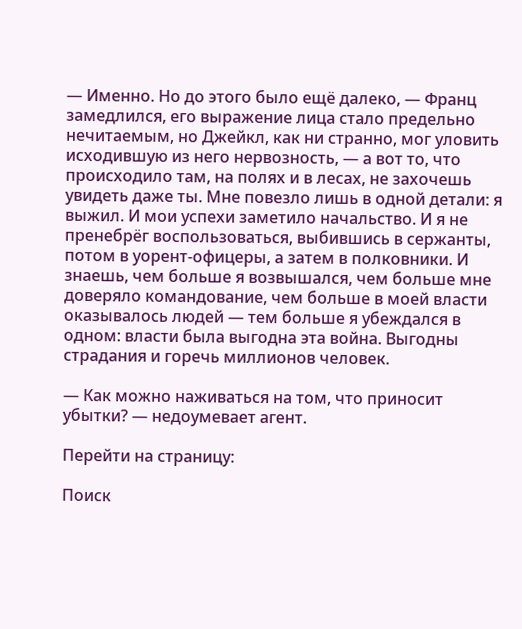— Именно. Но до этого было ещё далеко, — Франц замедлился, его выражение лица стало предельно нечитаемым, но Джейкл, как ни странно, мог уловить исходившую из него нервозность, — а вот то, что происходило там, на полях и в лесах, не захочешь увидеть даже ты. Мне повезло лишь в одной детали: я выжил. И мои успехи заметило начальство. И я не пренебрёг воспользоваться, выбившись в сержанты, потом в уорент-офицеры, а затем в полковники. И знаешь, чем больше я возвышался, чем больше мне доверяло командование, чем больше в моей власти оказывалось людей — тем больше я убеждался в одном: власти была выгодна эта война. Выгодны страдания и горечь миллионов человек.

— Как можно наживаться на том, что приносит убытки? — недоумевает агент.

Перейти на страницу:

Поиск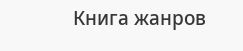Книга жанров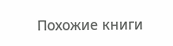Похожие книги